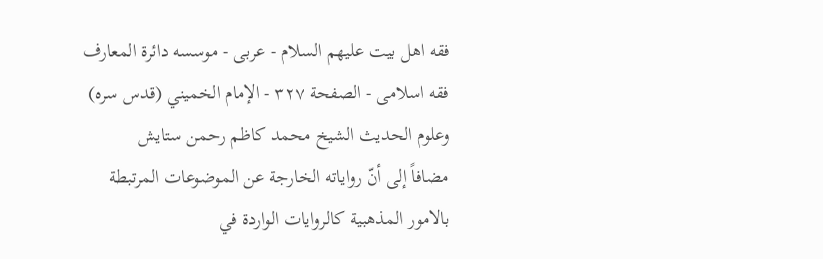فقه اهل بیت علیهم السلام - عربی - موسسه دائرة المعارف فقه اسلامی - الصفحة ٣٢٧ - الإمام الخميني (قدس سره) وعلوم الحديث الشيخ محمد كاظم رحمن ستايش
مضافاً إلى أنّ رواياته الخارجة عن الموضوعات المرتبطة بالامور المذهبية كالروايات الواردة في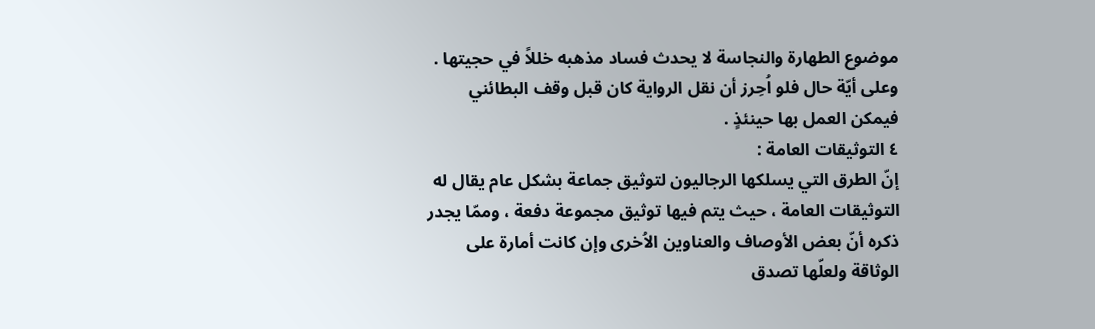موضوع الطهارة والنجاسة لا يحدث فساد مذهبه خللاً في حجيتها . وعلى أيّة حال فلو اُحِرز أن نقل الرواية كان قبل وقف البطائني فيمكن العمل بها حينئذٍ .
٤ التوثيقات العامة :
إنّ الطرق التي يسلكها الرجاليون لتوثيق جماعة بشكل عام يقال له التوثيقات العامة ، حيث يتم فيها توثيق مجموعة دفعة ، وممّا يجدر ذكره أنّ بعض الأوصاف والعناوين الاُخرى وإن كانت أمارة على الوثاقة ولعلّها تصدق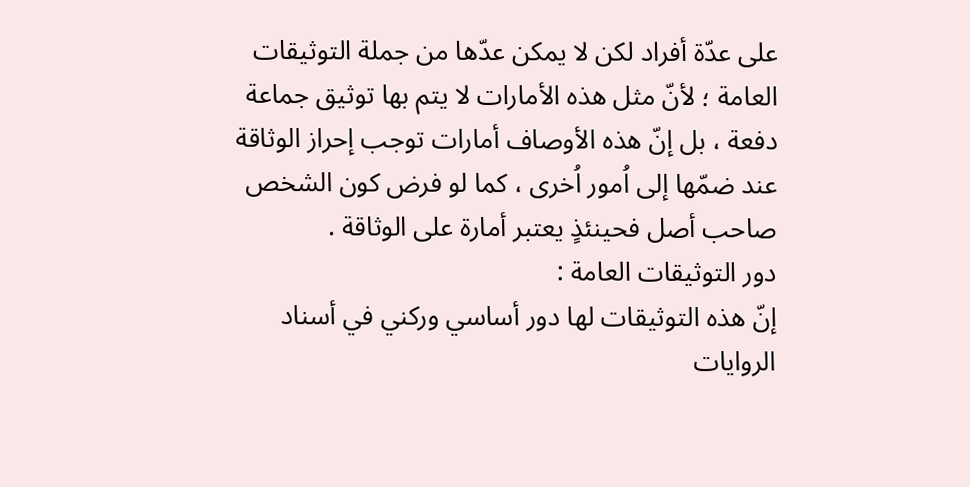على عدّة أفراد لكن لا يمكن عدّها من جملة التوثيقات العامة ؛ لأنّ مثل هذه الأمارات لا يتم بها توثيق جماعة دفعة ، بل إنّ هذه الأوصاف أمارات توجب إحراز الوثاقة عند ضمّها إلى اُمور اُخرى ، كما لو فرض كون الشخص صاحب أصل فحينئذٍ يعتبر أمارة على الوثاقة .
دور التوثيقات العامة :
إنّ هذه التوثيقات لها دور أساسي وركني في أسناد الروايات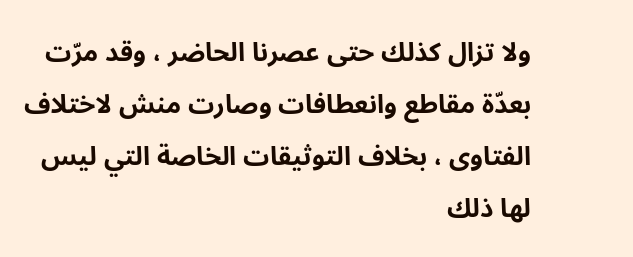ولا تزال كذلك حتى عصرنا الحاضر ، وقد مرّت بعدّة مقاطع وانعطافات وصارت منش لاختلاف الفتاوى ، بخلاف التوثيقات الخاصة التي ليس لها ذلك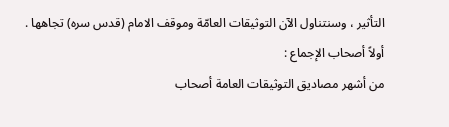التأثير ، وسنتناول الآن التوثيقات العامّة وموقف الامام (قدس سره) تجاهها .
أولاً أصحاب الإجماع :
من أشهر مصاديق التوثيقات العامة أصحاب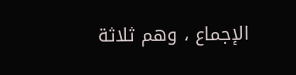الإجماع ، وهم ثلاثة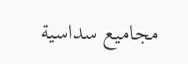مجاميع سداسية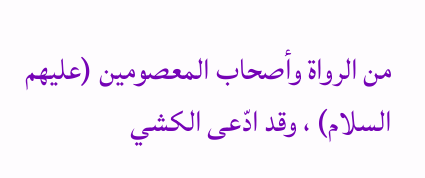من الرواة وأصحاب المعصومين (عليهم السلام) ، وقد ادّعى الكشي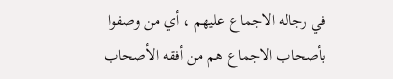في رجاله الاجماع عليهم ، أي من وصفوا بأصحاب الاجماع هم من أفقه الأصحاب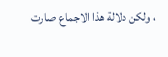، ولكن دلالة هذا الاجماع صارت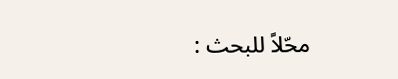محّلاً للبحث :